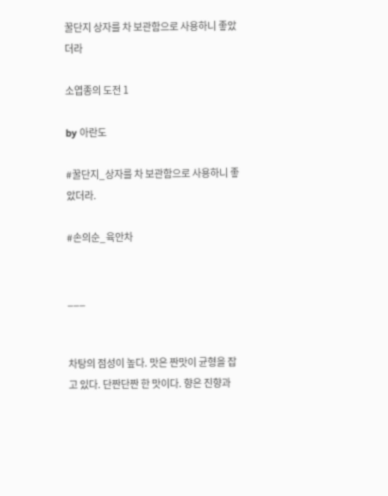꿀단지 상자를 차 보관함으로 사용하니 좋았더라

소엽종의 도전 1

by 아란도

#꿀단지_상자를 차 보관함으로 사용하니 좋았더라.

#손의순_육안차


___


차탕의 점성이 높다. 맛은 짠맛이 균형을 잡고 있다. 단짠단짠 한 맛이다. 향은 진향과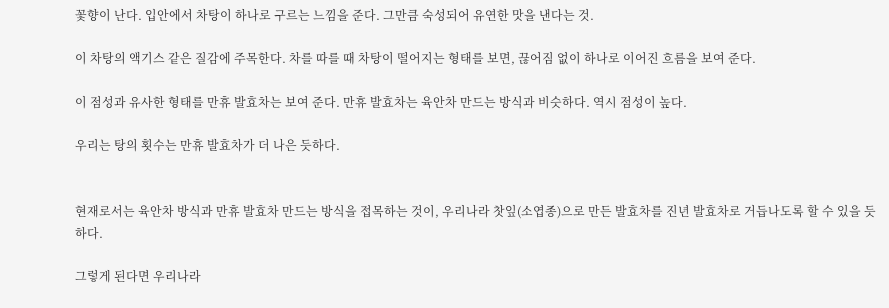꽃향이 난다. 입안에서 차탕이 하나로 구르는 느낌을 준다. 그만큼 숙성되어 유연한 맛을 낸다는 것.

이 차탕의 액기스 같은 질감에 주목한다. 차를 따를 때 차탕이 떨어지는 형태를 보면, 끊어짐 없이 하나로 이어진 흐름을 보여 준다.

이 점성과 유사한 형태를 만휴 발효차는 보여 준다. 만휴 발효차는 육안차 만드는 방식과 비슷하다. 역시 점성이 높다.

우리는 탕의 횟수는 만휴 발효차가 더 나은 듯하다.


현재로서는 육안차 방식과 만휴 발효차 만드는 방식을 접목하는 것이, 우리나라 찻잎(소엽종)으로 만든 발효차를 진년 발효차로 거듭나도록 할 수 있을 듯하다.

그렇게 된다면 우리나라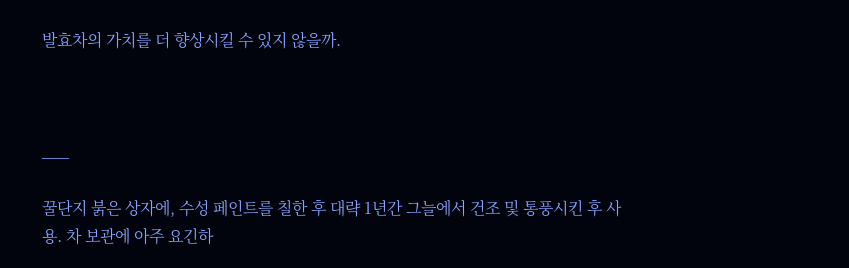발효차의 가치를 더 향상시킬 수 있지 않을까.



___

꿀단지 붉은 상자에, 수성 페인트를 칠한 후 대략 1년간 그늘에서 건조 및 통풍시킨 후 사용. 차 보관에 아주 요긴하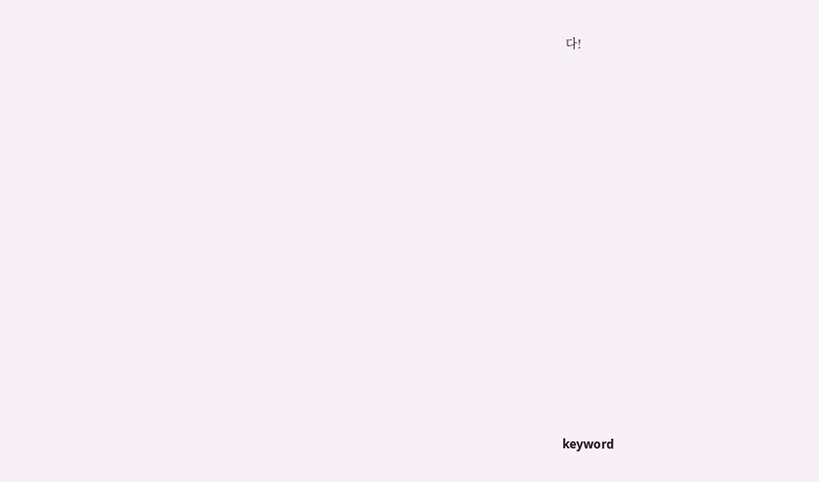다!





















keyword